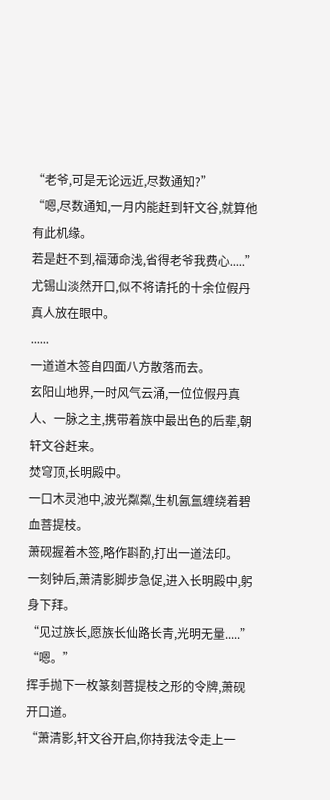“老爷,可是无论远近,尽数通知?”
“嗯,尽数通知,一月内能赶到轩文谷,就算他有此机缘。
若是赶不到,福薄命浅,省得老爷我费心.....”
尤锡山淡然开口,似不将请托的十余位假丹真人放在眼中。
......
一道道木签自四面八方散落而去。
玄阳山地界,一时风气云涌,一位位假丹真人、一脉之主,携带着族中最出色的后辈,朝轩文谷赶来。
焚穹顶,长明殿中。
一口木灵池中,波光粼粼,生机氤氲缠绕着碧血菩提枝。
萧砚握着木签,略作斟酌,打出一道法印。
一刻钟后,萧清影脚步急促,进入长明殿中,躬身下拜。
“见过族长,愿族长仙路长青,光明无量.....”
“嗯。”
挥手抛下一枚篆刻菩提枝之形的令牌,萧砚开口道。
“萧清影,轩文谷开启,你持我法令走上一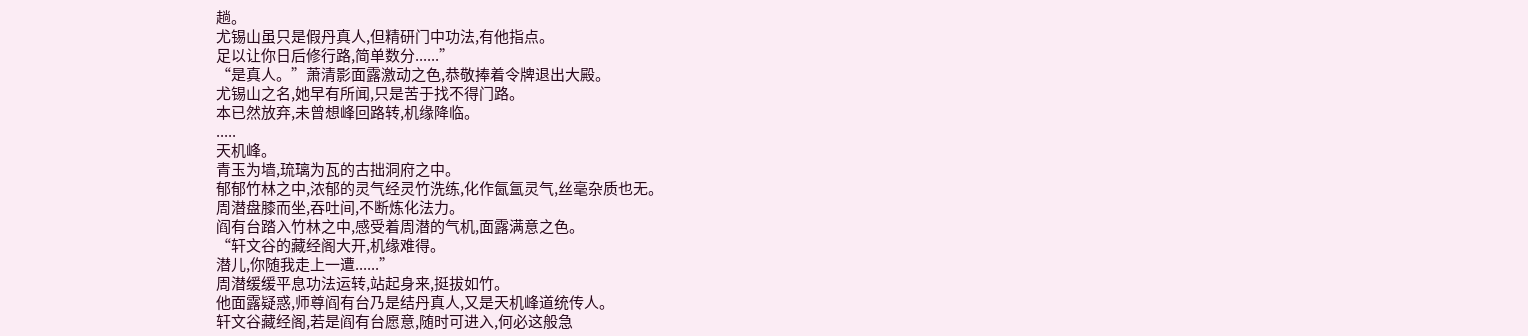趟。
尤锡山虽只是假丹真人,但精研门中功法,有他指点。
足以让你日后修行路,简单数分......”
“是真人。”萧清影面露激动之色,恭敬捧着令牌退出大殿。
尤锡山之名,她早有所闻,只是苦于找不得门路。
本已然放弃,未曾想峰回路转,机缘降临。
.....
天机峰。
青玉为墙,琉璃为瓦的古拙洞府之中。
郁郁竹林之中,浓郁的灵气经灵竹洗练,化作氤氲灵气,丝毫杂质也无。
周潜盘膝而坐,吞吐间,不断炼化法力。
阎有台踏入竹林之中,感受着周潜的气机,面露满意之色。
“轩文谷的藏经阁大开,机缘难得。
潜儿,你随我走上一遭......”
周潜缓缓平息功法运转,站起身来,挺拔如竹。
他面露疑惑,师尊阎有台乃是结丹真人,又是天机峰道统传人。
轩文谷藏经阁,若是阎有台愿意,随时可进入,何必这般急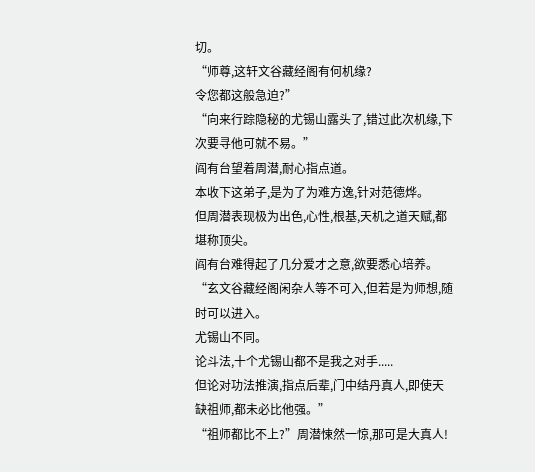切。
“师尊,这轩文谷藏经阁有何机缘?
令您都这般急迫?”
“向来行踪隐秘的尤锡山露头了,错过此次机缘,下次要寻他可就不易。”
阎有台望着周潜,耐心指点道。
本收下这弟子,是为了为难方逸,针对范德烨。
但周潜表现极为出色,心性,根基,天机之道天赋,都堪称顶尖。
阎有台难得起了几分爱才之意,欲要悉心培养。
“玄文谷藏经阁闲杂人等不可入,但若是为师想,随时可以进入。
尤锡山不同。
论斗法,十个尤锡山都不是我之对手.....
但论对功法推演,指点后辈,门中结丹真人,即使天缺祖师,都未必比他强。”
“祖师都比不上?”周潜悚然一惊,那可是大真人!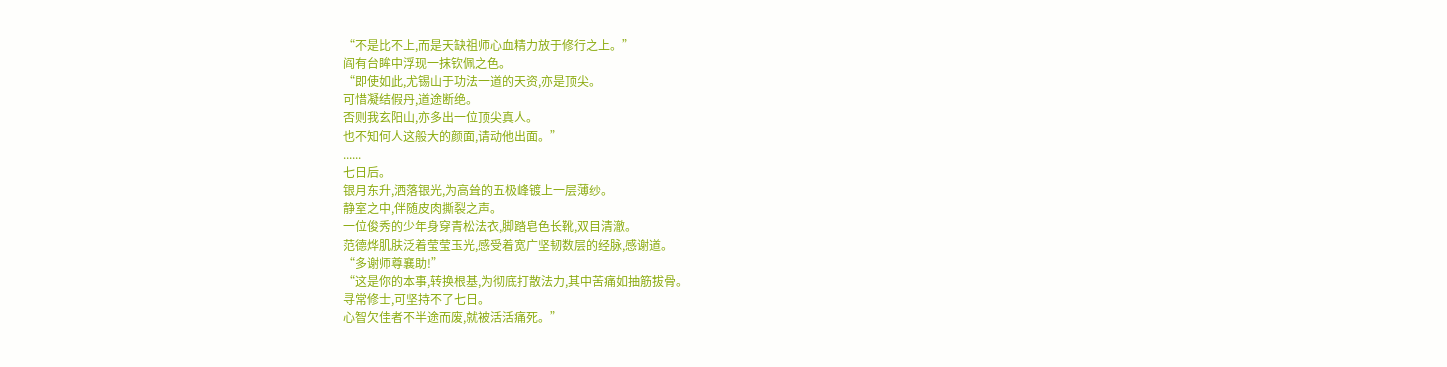“不是比不上,而是天缺祖师心血精力放于修行之上。”
阎有台眸中浮现一抹钦佩之色。
“即使如此,尤锡山于功法一道的天资,亦是顶尖。
可惜凝结假丹,道途断绝。
否则我玄阳山,亦多出一位顶尖真人。
也不知何人这般大的颜面,请动他出面。”
......
七日后。
银月东升,洒落银光,为高耸的五极峰镀上一层薄纱。
静室之中,伴随皮肉撕裂之声。
一位俊秀的少年身穿青松法衣,脚踏皂色长靴,双目清澈。
范德烨肌肤泛着莹莹玉光,感受着宽广坚韧数层的经脉,感谢道。
“多谢师尊襄助!”
“这是你的本事,转换根基,为彻底打散法力,其中苦痛如抽筋拔骨。
寻常修士,可坚持不了七日。
心智欠佳者不半途而废,就被活活痛死。”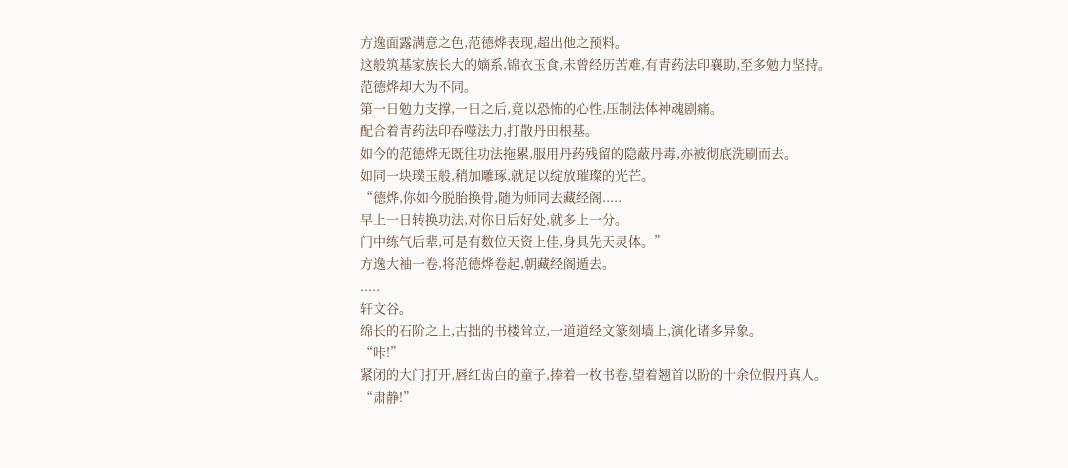方逸面露满意之色,范德烨表现,超出他之预料。
这般筑基家族长大的嫡系,锦衣玉食,未曾经历苦难,有青药法印襄助,至多勉力坚持。
范德烨却大为不同。
第一日勉力支撑,一日之后,竟以恐怖的心性,压制法体神魂剧痛。
配合着青药法印吞噬法力,打散丹田根基。
如今的范德烨无既往功法拖累,服用丹药残留的隐蔽丹毒,亦被彻底洗刷而去。
如同一块璞玉般,稍加雕琢,就足以绽放璀璨的光芒。
“德烨,你如今脱胎换骨,随为师同去藏经阁.....
早上一日转换功法,对你日后好处,就多上一分。
门中练气后辈,可是有数位天资上佳,身具先天灵体。”
方逸大袖一卷,将范德烨卷起,朝藏经阁遁去。
.....
轩文谷。
绵长的石阶之上,古拙的书楼耸立,一道道经文篆刻墙上,演化诸多异象。
“咔!”
紧闭的大门打开,唇红齿白的童子,捧着一枚书卷,望着翘首以盼的十余位假丹真人。
“肃静!”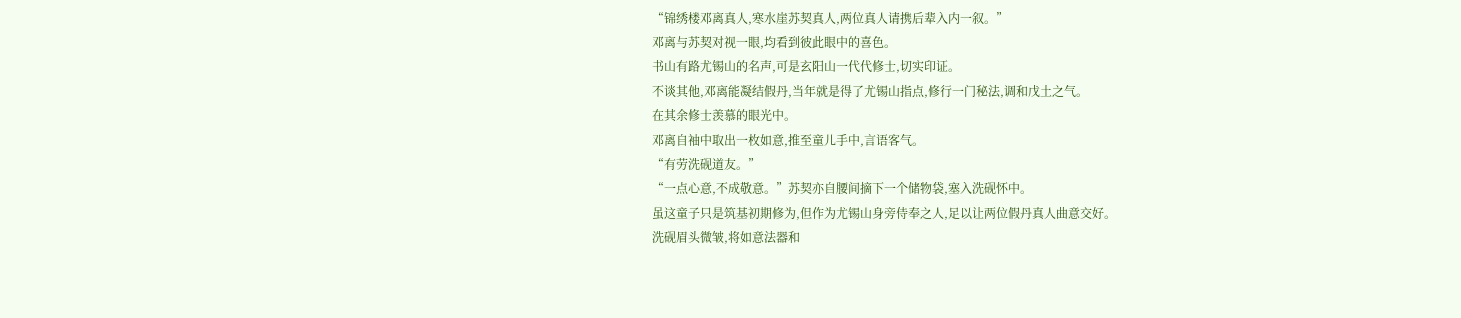“锦绣楼邓离真人,寒水崖苏契真人,两位真人请携后辈入内一叙。”
邓离与苏契对视一眼,均看到彼此眼中的喜色。
书山有路尤锡山的名声,可是玄阳山一代代修士,切实印证。
不谈其他,邓离能凝结假丹,当年就是得了尤锡山指点,修行一门秘法,调和戊土之气。
在其余修士羡慕的眼光中。
邓离自袖中取出一枚如意,推至童儿手中,言语客气。
“有劳洗砚道友。”
“一点心意,不成敬意。”苏契亦自腰间摘下一个储物袋,塞入洗砚怀中。
虽这童子只是筑基初期修为,但作为尤锡山身旁侍奉之人,足以让两位假丹真人曲意交好。
洗砚眉头微皱,将如意法器和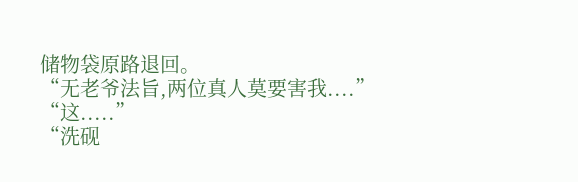储物袋原路退回。
“无老爷法旨,两位真人莫要害我....”
“这.....”
“洗砚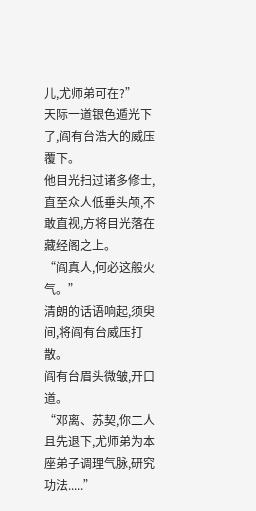儿,尤师弟可在?”
天际一道银色遁光下了,阎有台浩大的威压覆下。
他目光扫过诸多修士,直至众人低垂头颅,不敢直视,方将目光落在藏经阁之上。
“阎真人,何必这般火气。”
清朗的话语响起,须臾间,将阎有台威压打散。
阎有台眉头微皱,开口道。
“邓离、苏契,你二人且先退下,尤师弟为本座弟子调理气脉,研究功法.....”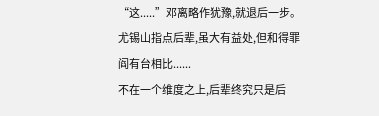“这.....”邓离略作犹豫,就退后一步。
尤锡山指点后辈,虽大有益处,但和得罪阎有台相比......
不在一个维度之上,后辈终究只是后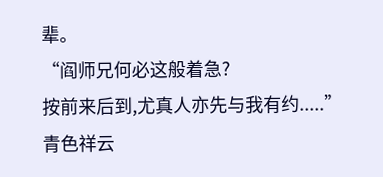辈。
“阎师兄何必这般着急?
按前来后到,尤真人亦先与我有约.....”
青色祥云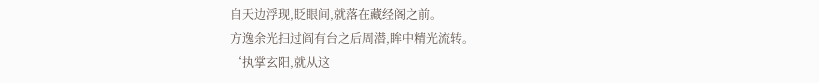自天边浮现,眨眼间,就落在藏经阁之前。
方逸余光扫过阎有台之后周潜,眸中精光流转。
‘执掌玄阳,就从这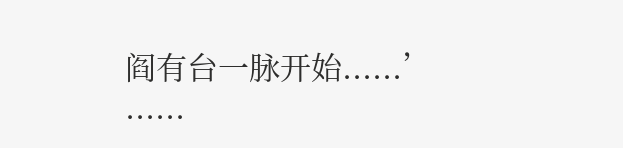阎有台一脉开始......’
......